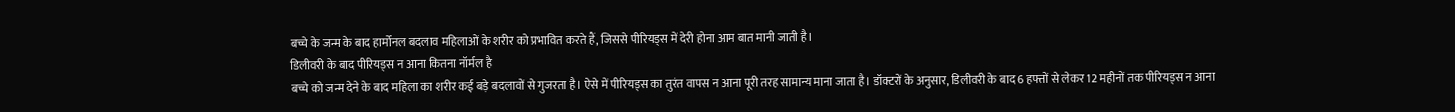बच्चे के जन्म के बाद हार्मोनल बदलाव महिलाओं के शरीर को प्रभावित करते हैं, जिससे पीरियड्स में देरी होना आम बात मानी जाती है।
डिलीवरी के बाद पीरियड्स न आना कितना नॉर्मल है
बच्चे को जन्म देने के बाद महिला का शरीर कई बड़े बदलावों से गुजरता है। ऐसे में पीरियड्स का तुरंत वापस न आना पूरी तरह सामान्य माना जाता है। डॉक्टरों के अनुसार, डिलीवरी के बाद 6 हफ्तों से लेकर 12 महीनों तक पीरियड्स न आना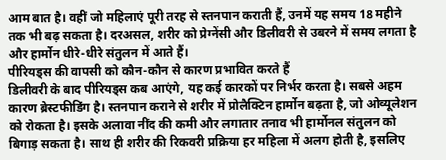आम बात है। वहीं जो महिलाएं पूरी तरह से स्तनपान कराती हैं, उनमें यह समय 18 महीने तक भी बढ़ सकता है। दरअसल, शरीर को प्रेग्नेंसी और डिलीवरी से उबरने में समय लगता है और हार्मोन धीरे-धीरे संतुलन में आते हैं।
पीरियड्स की वापसी को कौन-कौन से कारण प्रभावित करते हैं
डिलीवरी के बाद पीरियड्स कब आएंगे, यह कई कारकों पर निर्भर करता है। सबसे अहम कारण ब्रेस्टफीडिंग है। स्तनपान कराने से शरीर में प्रोलैक्टिन हार्मोन बढ़ता है, जो ओव्यूलेशन को रोकता है। इसके अलावा नींद की कमी और लगातार तनाव भी हार्मोनल संतुलन को बिगाड़ सकता है। साथ ही शरीर की रिकवरी प्रक्रिया हर महिला में अलग होती है, इसलिए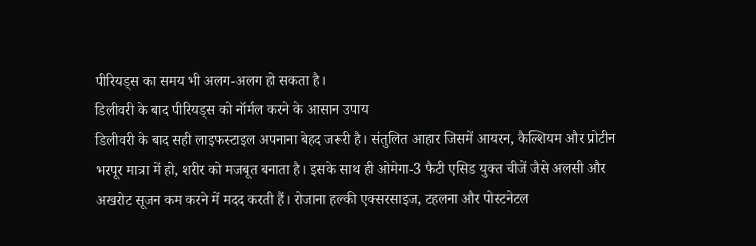पीरियड्स का समय भी अलग-अलग हो सकता है।
डिलीवरी के बाद पीरियड्स को नॉर्मल करने के आसान उपाय
डिलीवरी के बाद सही लाइफस्टाइल अपनाना बेहद जरूरी है। संतुलित आहार जिसमें आयरन, कैल्शियम और प्रोटीन भरपूर मात्रा में हो, शरीर को मजबूत बनाता है। इसके साथ ही ओमेगा-3 फैटी एसिड युक्त चीजें जैसे अलसी और अखरोट सूजन कम करने में मदद करती हैं। रोजाना हल्की एक्सरसाइज, टहलना और पोस्टनेटल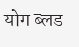योग ब्लड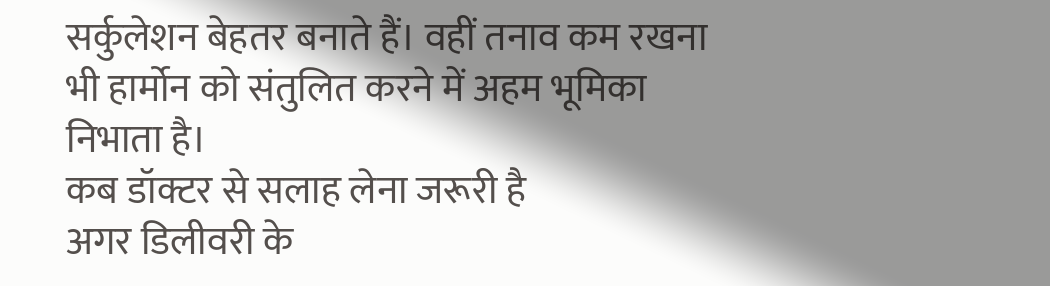सर्कुलेशन बेहतर बनाते हैं। वहीं तनाव कम रखना भी हार्मोन को संतुलित करने में अहम भूमिका निभाता है।
कब डॉक्टर से सलाह लेना जरूरी है
अगर डिलीवरी के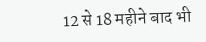12 से 18 महीने बाद भी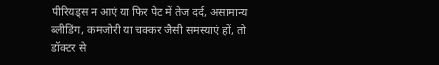पीरियड्स न आएं या फिर पेट में तेज दर्द, असामान्य ब्लीडिंग, कमजोरी या चक्कर जैसी समस्याएं हों, तो डॉक्टर से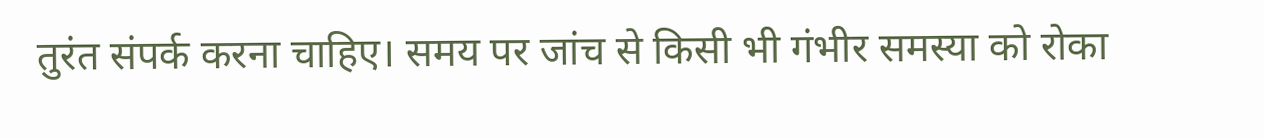तुरंत संपर्क करना चाहिए। समय पर जांच से किसी भी गंभीर समस्या को रोका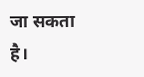जा सकता है।